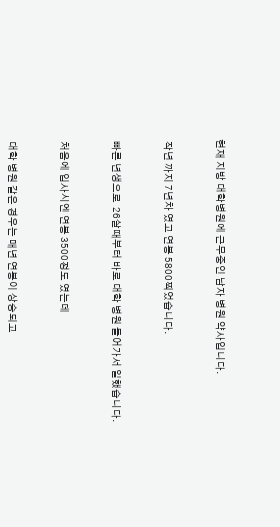현재 지방 대학병원에 근무중인 남자 병원 약사입니다.



 작년 까지 7년차 였고 연봉 5800찍었습니다.



 빠른 년생으로  26살때부터 바로 대학 병원 들어가서 일했습니다.



 처음에 입사시엔 연봉 3500정도 였는데



 대학 병원 같은 경우는 매년 연봉이 상승되고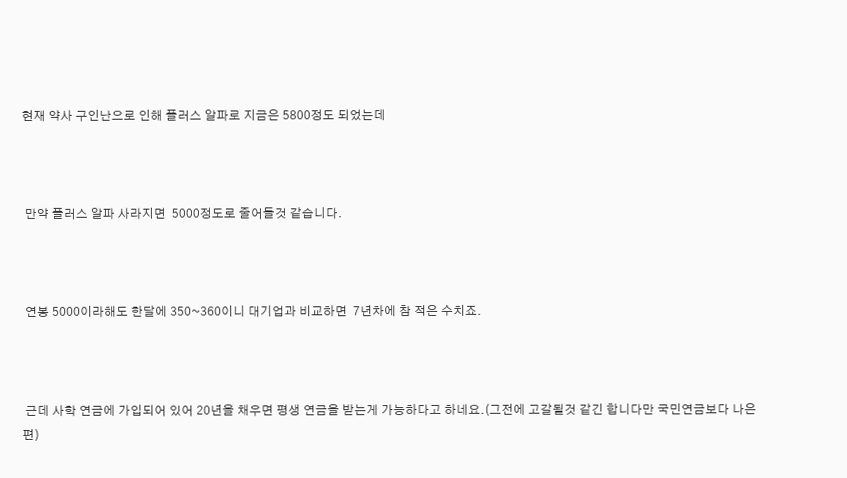현재 약사 구인난으로 인해 플러스 알파로 지금은 5800정도 되었는데



 만약 플러스 알파 사라지면  5000정도로 줄어들것 같습니다.



 연봉 5000이라해도 한달에 350~360이니 대기업과 비교하면  7년차에 참 적은 수치죠.



 근데 사학 연금에 가입되어 있어 20년을 채우면 평생 연금을 받는게 가능하다고 하네요.(그전에 고갈될것 같긴 합니다만 국민연금보다 나은편)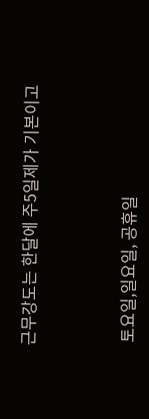근무강도는 한달에 주5일제가 기본이고



 토요일,일요일, 공휴일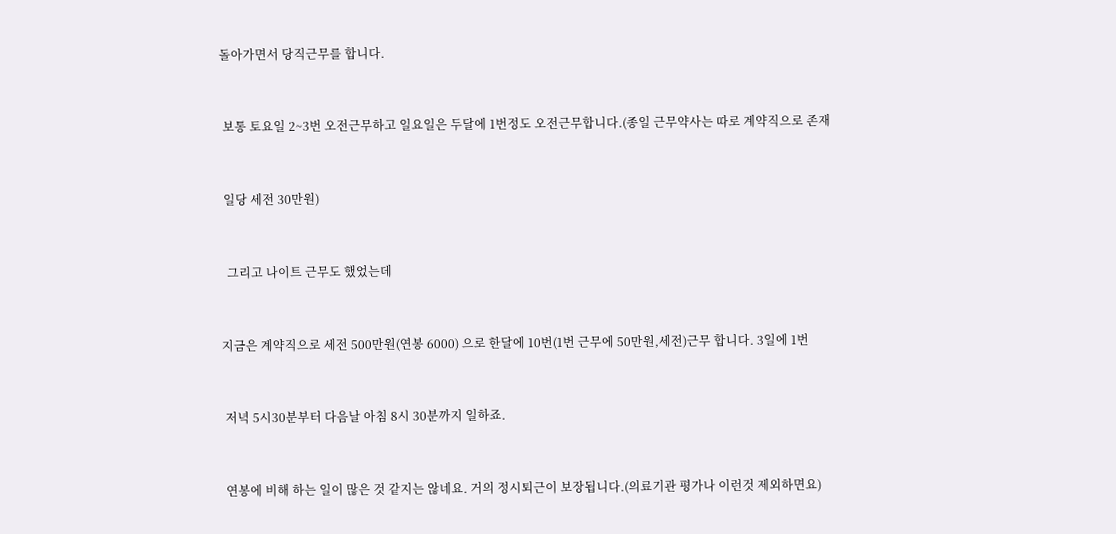돌아가면서 당직근무를 합니다.



 보통 토요일 2~3번 오전근무하고 일요일은 두달에 1번정도 오전근무합니다.(종일 근무약사는 따로 계약직으로 존재



 일당 세전 30만원)



  그리고 나이트 근무도 했었는데



지금은 계약직으로 세전 500만원(연봉 6000) 으로 한달에 10번(1번 근무에 50만원,세전)근무 합니다. 3일에 1번



 저녁 5시30분부터 다음날 아침 8시 30분까지 일하죠.



 연봉에 비해 하는 일이 많은 것 같지는 않네요. 거의 정시퇴근이 보장됩니다.(의료기관 평가나 이런것 제외하면요)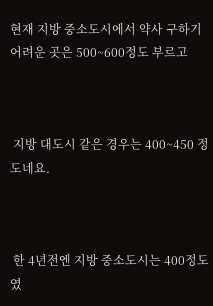현재 지방 중소도시에서 약사 구하기 어려운 곳은 500~600정도 부르고



 지방 대도시 같은 경우는 400~450 정도네요.



 한 4년전엔 지방 중소도시는 400정도였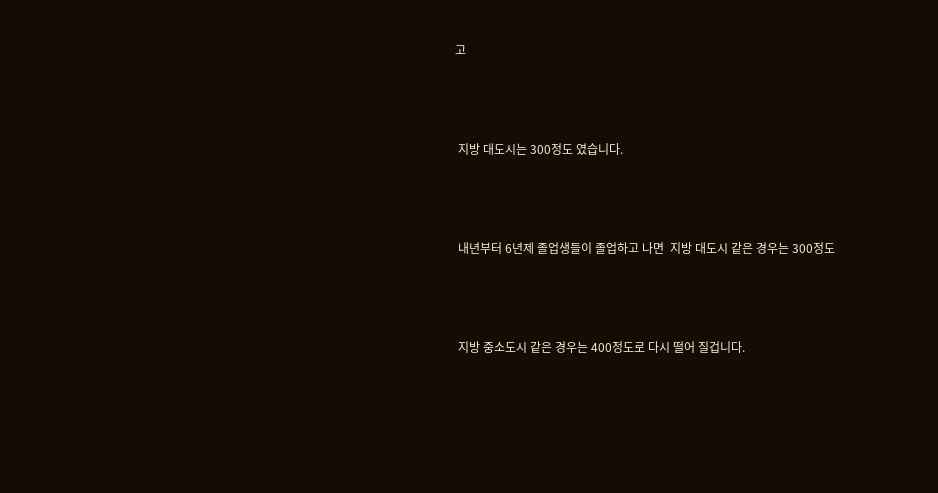고



 지방 대도시는 300정도 였습니다.



 내년부터 6년제 졸업생들이 졸업하고 나면  지방 대도시 같은 경우는 300정도



 지방 중소도시 같은 경우는 400정도로 다시 떨어 질겁니다.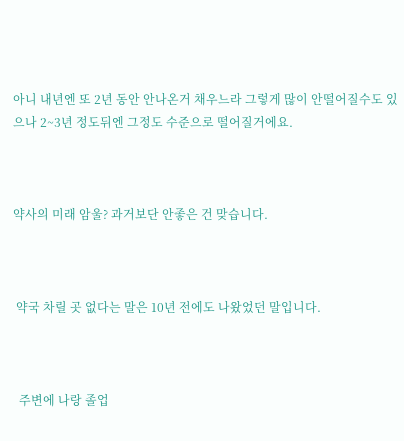아니 내년엔 또 2년 동안 안나온거 채우느라 그렇게 많이 안떨어질수도 있으나 2~3년 정도뒤엔 그정도 수준으로 떨어질거에요.



약사의 미래 암울? 과거보단 안좋은 건 맞습니다.



 약국 차릴 곳 없다는 말은 10년 전에도 나왔었던 말입니다.



  주변에 나랑 졸업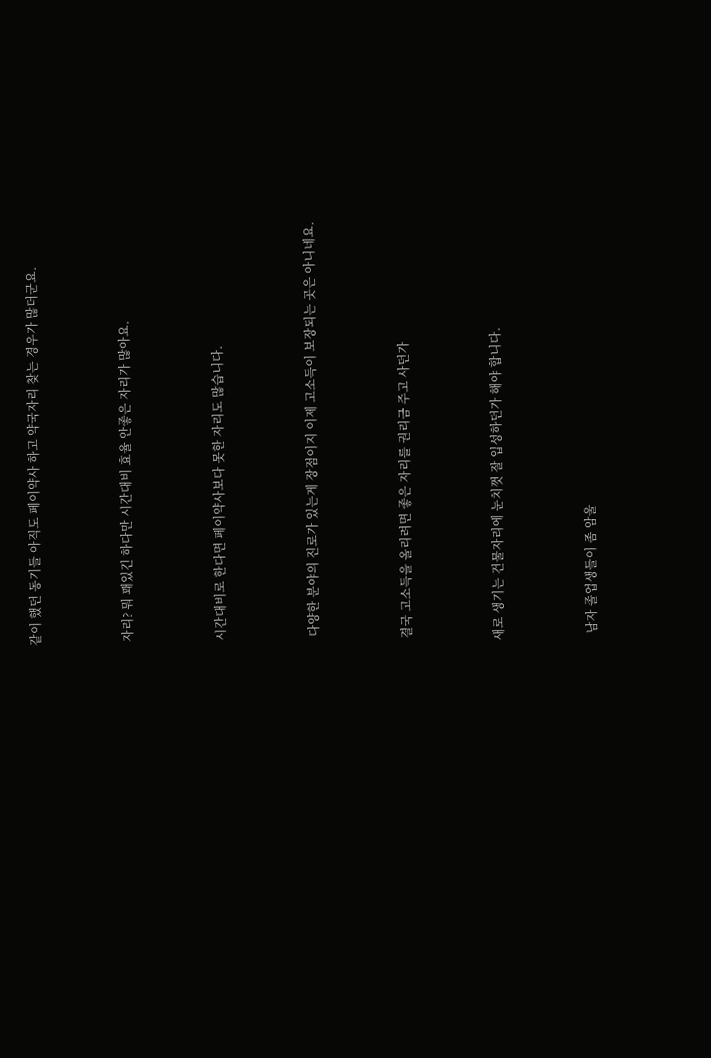같이 했던 동기들 아직도 페이약사 하고 약국자리 찾는 경우가 많더군요.



 자리? 뭐 꽤있긴 하다만 시간대비 효율 안좋은 자리가 많아요.



 시간대비로 한다면 페이약사보다 못한 자리도 많습니다.



  다양한 분야의 진로가 있는게 장점이지 이제 고소득이 보장되는 곳은 아니네요.



 결국 고소득을 올리려면 좋은 자리를 권리금 주고 사던가



새로 생기는 건물자리에 눈치껏 잘 입성하던가 해야 합니다.



  남자 졸업생들이 좀 암울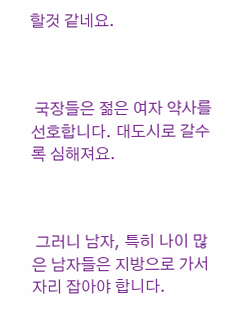할것 같네요.



 국장들은 젊은 여자 약사를 선호합니다. 대도시로 갈수록 심해져요.



 그러니 남자, 특히 나이 많은 남자들은 지방으로 가서 자리 잡아야 합니다.